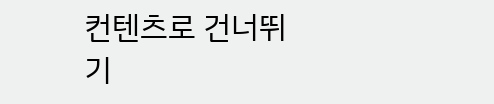컨텐츠로 건너뛰기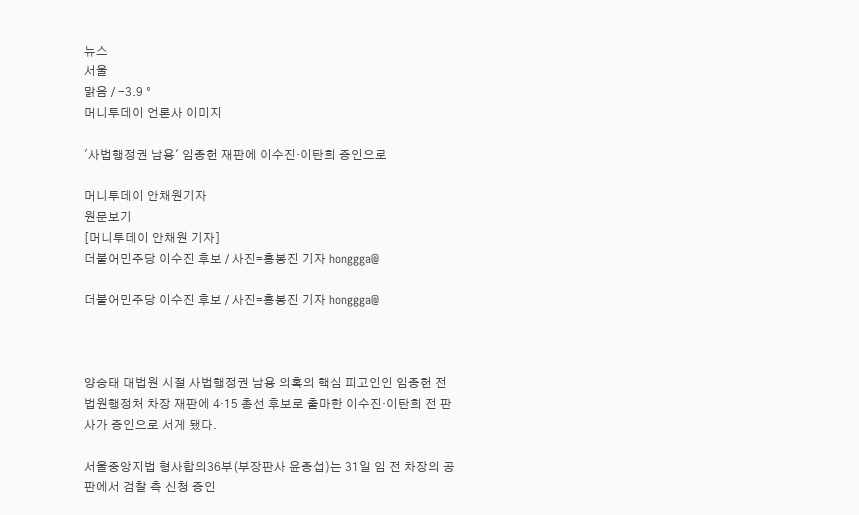뉴스
서울
맑음 / -3.9 °
머니투데이 언론사 이미지

'사법행정권 남용' 임종헌 재판에 이수진·이탄희 증인으로

머니투데이 안채원기자
원문보기
[머니투데이 안채원 기자]
더불어민주당 이수진 후보 / 사진=홍봉진 기자 honggga@

더불어민주당 이수진 후보 / 사진=홍봉진 기자 honggga@



양승태 대법원 시절 사법행정권 남용 의혹의 핵심 피고인인 임종헌 전 법원행정처 차장 재판에 4·15 총선 후보로 출마한 이수진·이탄희 전 판사가 증인으로 서게 됐다.

서울중앙지법 형사합의36부(부장판사 윤종섭)는 31일 임 전 차장의 공판에서 검찰 측 신청 증인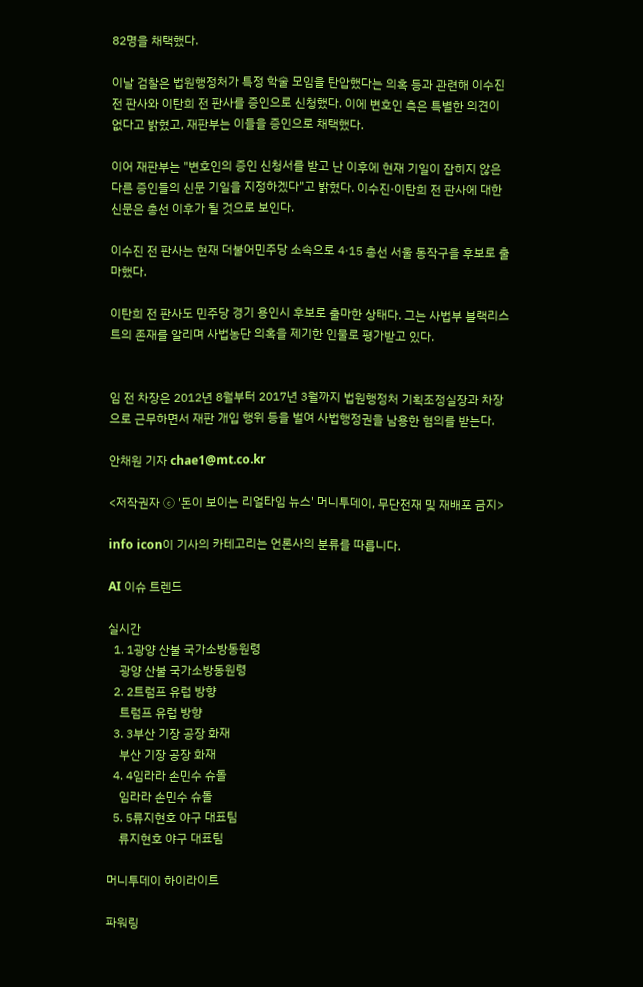82명을 채택했다.

이날 검찰은 법원행정처가 특정 학술 모임을 탄압했다는 의혹 등과 관련해 이수진 전 판사와 이탄희 전 판사를 증인으로 신청했다. 이에 변호인 측은 특별한 의견이 없다고 밝혔고, 재판부는 이들을 증인으로 채택했다.

이어 재판부는 "변호인의 증인 신청서를 받고 난 이후에 현재 기일이 잡히지 않은 다른 증인들의 신문 기일을 지정하겠다"고 밝혔다. 이수진·이탄희 전 판사에 대한 신문은 총선 이후가 될 것으로 보인다.

이수진 전 판사는 현재 더불어민주당 소속으로 4·15 총선 서울 동작구을 후보로 출마했다.

이탄희 전 판사도 민주당 경기 용인시 후보로 출마한 상태다. 그는 사법부 블랙리스트의 존재를 알리며 사법농단 의혹을 제기한 인물로 평가받고 있다.


임 전 차장은 2012년 8월부터 2017년 3월까지 법원행정처 기획조정실장과 차장으로 근무하면서 재판 개입 행위 등을 벌여 사법행정권을 남용한 혐의를 받는다.

안채원 기자 chae1@mt.co.kr

<저작권자 ⓒ '돈이 보이는 리얼타임 뉴스' 머니투데이, 무단전재 및 재배포 금지>

info icon이 기사의 카테고리는 언론사의 분류를 따릅니다.

AI 이슈 트렌드

실시간
  1. 1광양 산불 국가소방동원령
    광양 산불 국가소방동원령
  2. 2트럼프 유럽 방향
    트럼프 유럽 방향
  3. 3부산 기장 공장 화재
    부산 기장 공장 화재
  4. 4임라라 손민수 슈돌
    임라라 손민수 슈돌
  5. 5류지현호 야구 대표팀
    류지현호 야구 대표팀

머니투데이 하이라이트

파워링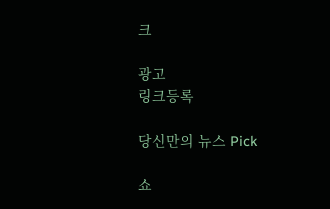크

광고
링크등록

당신만의 뉴스 Pick

쇼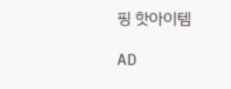핑 핫아이템

AD